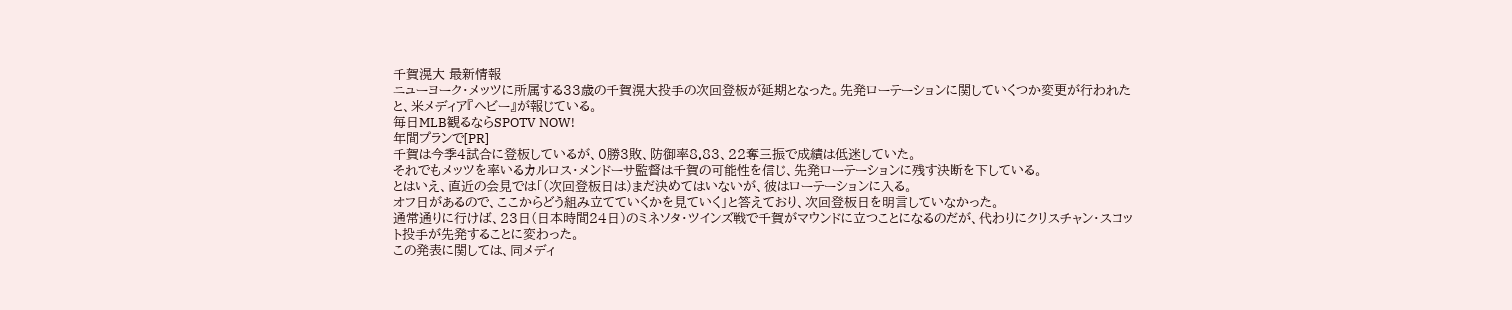千賀滉大 最新情報
ニューヨーク・メッツに所属する33歳の千賀滉大投手の次回登板が延期となった。先発ローテーションに関していくつか変更が行われたと、米メディア『ヘビー』が報じている。
毎日MLB観るならSPOTV NOW!
年間プランで[PR]
千賀は今季4試合に登板しているが、0勝3敗、防御率8.83、22奪三振で成績は低迷していた。
それでもメッツを率いるカルロス・メンドーサ監督は千賀の可能性を信じ、先発ローテーションに残す決断を下している。
とはいえ、直近の会見では「(次回登板日は)まだ決めてはいないが、彼はローテーションに入る。
オフ日があるので、ここからどう組み立てていくかを見ていく」と答えており、次回登板日を明言していなかった。
通常通りに行けば、23日(日本時間24日)のミネソタ・ツインズ戦で千賀がマウンドに立つことになるのだが、代わりにクリスチャン・スコット投手が先発することに変わった。
この発表に関しては、同メディ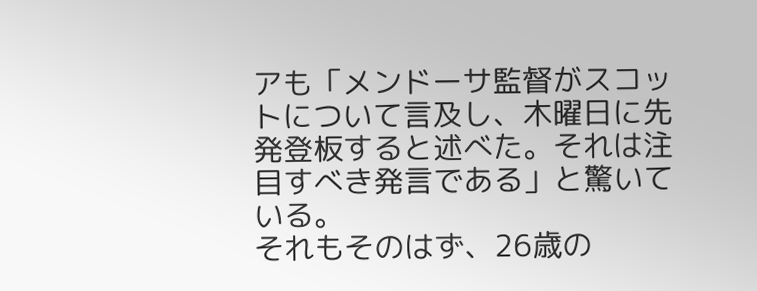アも「メンドーサ監督がスコットについて言及し、木曜日に先発登板すると述べた。それは注目すべき発言である」と驚いている。
それもそのはず、26歳の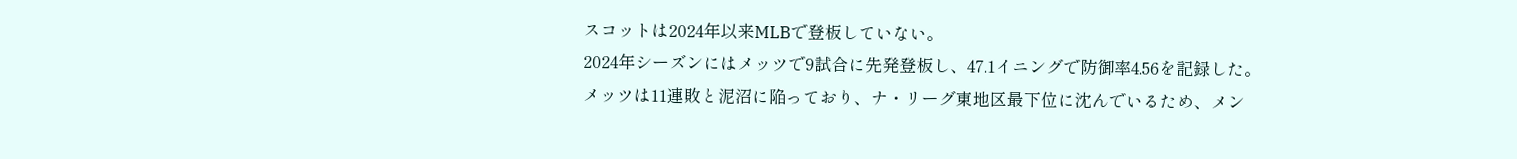スコットは2024年以来MLBで登板していない。
2024年シーズンにはメッツで9試合に先発登板し、47.1イニングで防御率4.56を記録した。
メッツは11連敗と泥沼に陥っており、ナ・リーグ東地区最下位に沈んでいるため、メン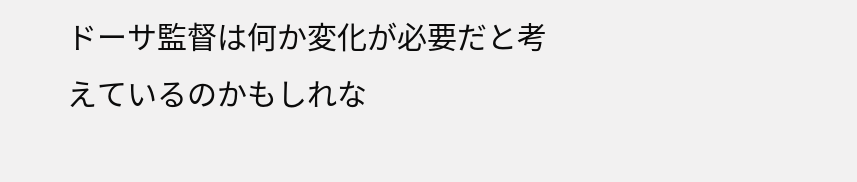ドーサ監督は何か変化が必要だと考えているのかもしれな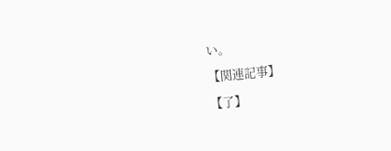い。
【関連記事】
【了】